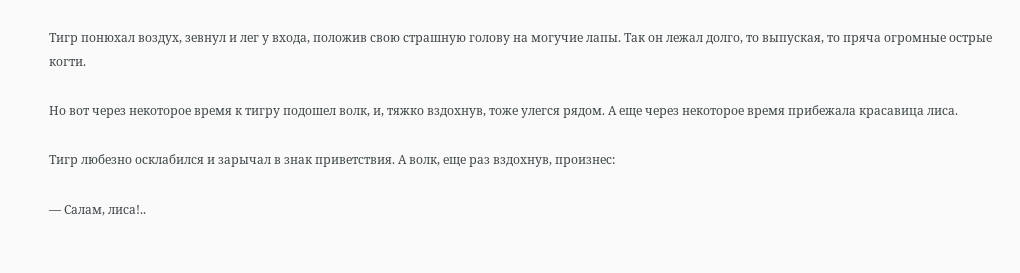Тигр понюхал воздух, зевнул и лег у входа, положив свою страшную голову на могучие лапы. Так он лежал долго, то выпуская, то пряча огромные острые когти.

Но вот через некоторое время к тигру подошел волк, и, тяжко вздохнув, тоже улегся рядом. А еще через некоторое время прибежала красавица лиса.

Тигр любезно осклабился и зарычал в знак приветствия. А волк, еще раз вздохнув, произнес:

— Салам, лиса!..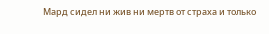Мард сидел ни жив ни мертв от страха и только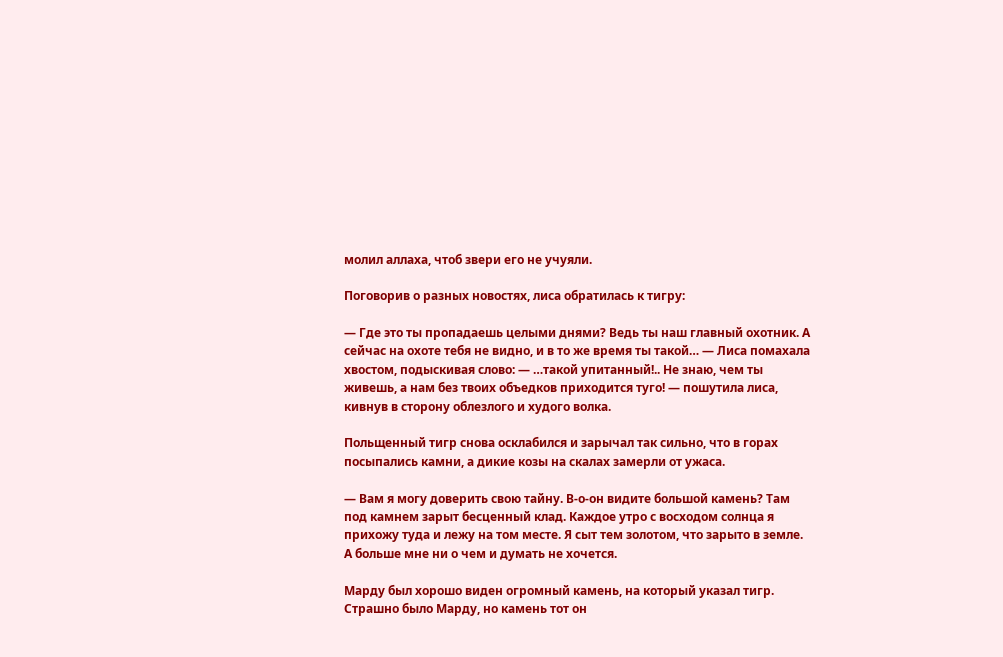молил аллаха, чтоб звери его не учуяли.

Поговорив о разных новостях, лиса обратилась к тигру:

— Где это ты пропадаешь целыми днями? Ведь ты наш главный охотник. А сейчас на охоте тебя не видно, и в то же время ты такой… — Лиса помахала хвостом, подыскивая слово: — …такой упитанный!.. Не знаю, чем ты живешь, а нам без твоих объедков приходится туго! — пошутила лиса, кивнув в сторону облезлого и худого волка.

Польщенный тигр снова осклабился и зарычал так сильно, что в горах посыпались камни, а дикие козы на скалах замерли от ужаса.

— Вам я могу доверить свою тайну. В-о-он видите большой камень? Там под камнем зарыт бесценный клад. Каждое утро с восходом солнца я прихожу туда и лежу на том месте. Я сыт тем золотом, что зарыто в земле. А больше мне ни о чем и думать не хочется.

Марду был хорошо виден огромный камень, на который указал тигр. Страшно было Марду, но камень тот он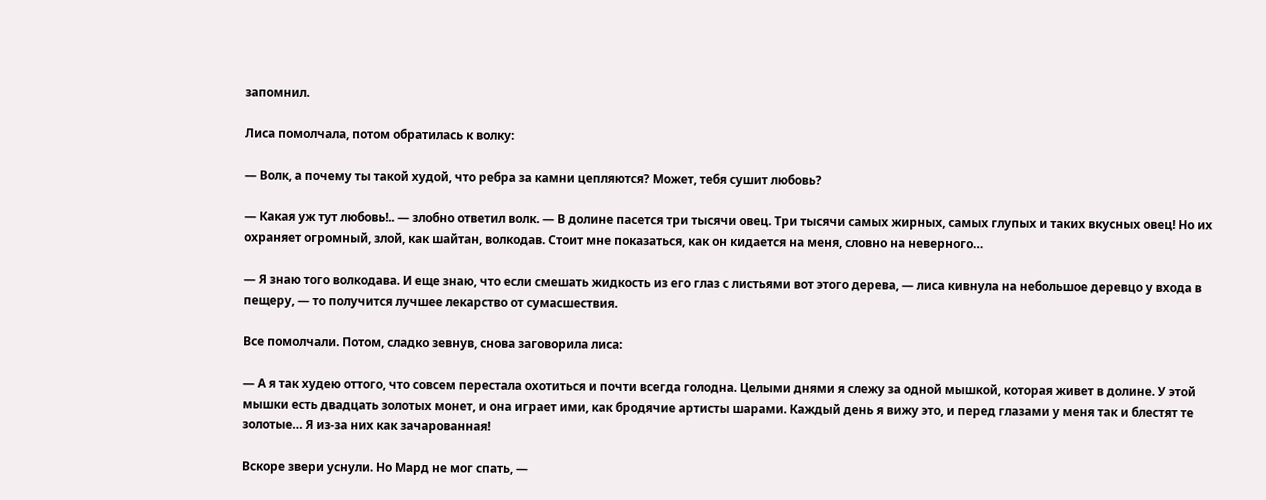запомнил.

Лиса помолчала, потом обратилась к волку:

— Волк, а почему ты такой худой, что ребра за камни цепляются? Может, тебя сушит любовь?

— Какая уж тут любовь!.. — злобно ответил волк. — В долине пасется три тысячи овец. Три тысячи самых жирных, самых глупых и таких вкусных овец! Но их охраняет огромный, злой, как шайтан, волкодав. Стоит мне показаться, как он кидается на меня, словно на неверного…

— Я знаю того волкодава. И еще знаю, что если смешать жидкость из его глаз с листьями вот этого дерева, — лиса кивнула на небольшое деревцо у входа в пещеру, — то получится лучшее лекарство от сумасшествия.

Все помолчали. Потом, сладко зевнув, снова заговорила лиса:

— А я так худею оттого, что совсем перестала охотиться и почти всегда голодна. Целыми днями я слежу за одной мышкой, которая живет в долине. У этой мышки есть двадцать золотых монет, и она играет ими, как бродячие артисты шарами. Каждый день я вижу это, и перед глазами у меня так и блестят те золотые… Я из-за них как зачарованная!

Вскоре звери уснули. Но Мард не мог спать, —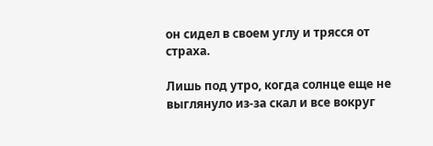он сидел в своем углу и трясся от страха.

Лишь под утро, когда солнце еще не выглянуло из-за скал и все вокруг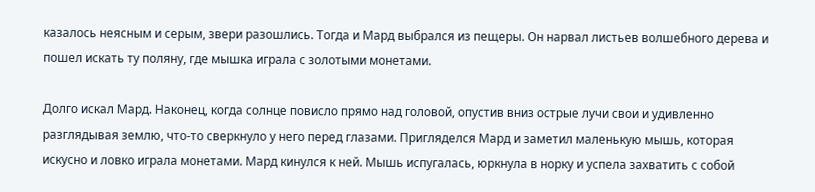казалось неясным и серым, звери разошлись. Тогда и Мард выбрался из пещеры. Он нарвал листьев волшебного дерева и пошел искать ту поляну, где мышка играла с золотыми монетами.

Долго искал Мард. Наконец, когда солнце повисло прямо над головой, опустив вниз острые лучи свои и удивленно разглядывая землю, что-то сверкнуло у него перед глазами. Пригляделся Мард и заметил маленькую мышь, которая искусно и ловко играла монетами. Мард кинулся к ней. Мышь испугалась, юркнула в норку и успела захватить с собой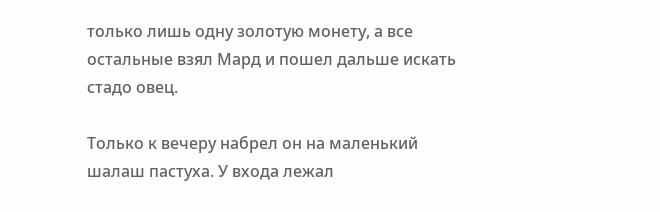только лишь одну золотую монету, а все остальные взял Мард и пошел дальше искать стадо овец.

Только к вечеру набрел он на маленький шалаш пастуха. У входа лежал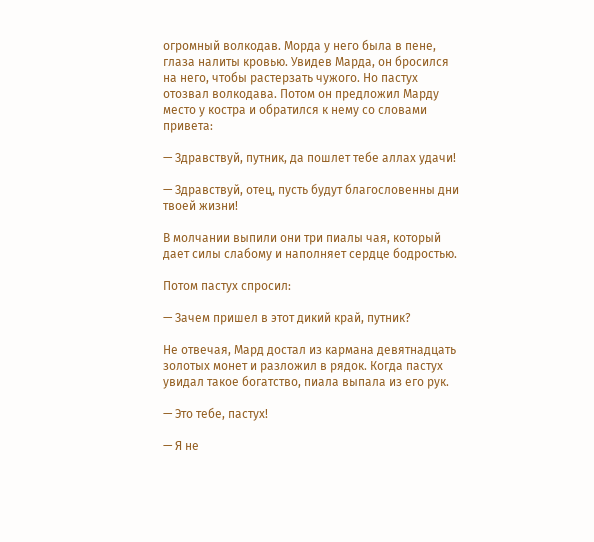огромный волкодав. Морда у него была в пене, глаза налиты кровью. Увидев Марда, он бросился на него, чтобы растерзать чужого. Но пастух отозвал волкодава. Потом он предложил Марду место у костра и обратился к нему со словами привета:

— Здравствуй, путник, да пошлет тебе аллах удачи!

— Здравствуй, отец, пусть будут благословенны дни твоей жизни!

В молчании выпили они три пиалы чая, который дает силы слабому и наполняет сердце бодростью.

Потом пастух спросил:

— Зачем пришел в этот дикий край, путник?

Не отвечая, Мард достал из кармана девятнадцать золотых монет и разложил в рядок. Когда пастух увидал такое богатство, пиала выпала из его рук.

— Это тебе, пастух!

— Я не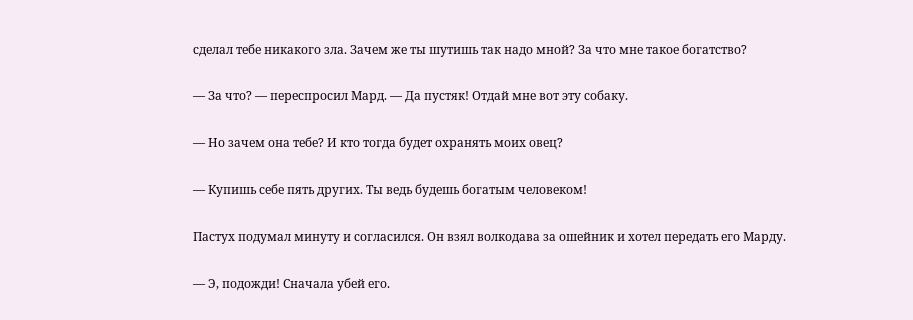сделал тебе никакого зла. Зачем же ты шутишь так надо мной? За что мне такое богатство?

— За что? — переспросил Мард. — Да пустяк! Отдай мне вот эту собаку.

— Но зачем она тебе? И кто тогда будет охранять моих овец?

— Купишь себе пять других. Ты ведь будешь богатым человеком!

Пастух подумал минуту и согласился. Он взял волкодава за ошейник и хотел передать его Марду.

— Э, подожди! Сначала убей его.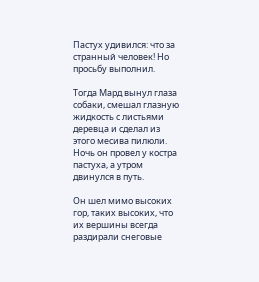Пастух удивился: что за странный человек! Но просьбу выполнил.

Тогда Мард вынул глаза собаки, смешал глазную жидкость с листьями деревца и сделал из этого месива пилюли. Ночь он провел у костра пастуха, а утром двинулся в путь.

Он шел мимо высоких гор, таких высоких, что их вершины всегда раздирали снеговые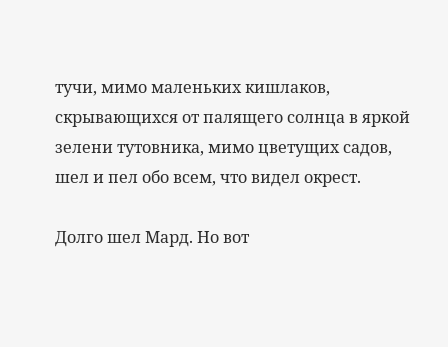тучи, мимо маленьких кишлаков, скрывающихся от палящего солнца в яркой зелени тутовника, мимо цветущих садов, шел и пел обо всем, что видел окрест.

Долго шел Мард. Но вот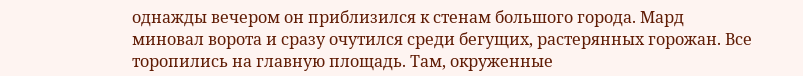однажды вечером он приблизился к стенам большого города. Мард миновал ворота и сразу очутился среди бегущих, растерянных горожан. Все торопились на главную площадь. Там, окруженные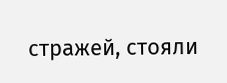стражей, стояли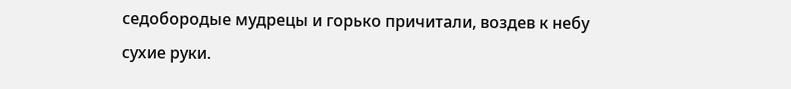седобородые мудрецы и горько причитали, воздев к небу сухие руки.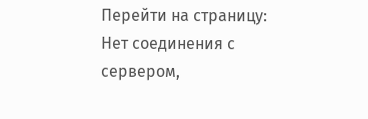Перейти на страницу:
Нет соединения с сервером,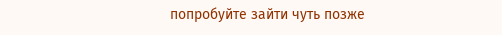попробуйте зайти чуть позже